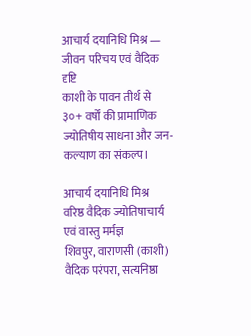आचार्य दयानिधि मिश्र — जीवन परिचय एवं वैदिक दृष्टि
काशी के पावन तीर्थ से ३०+ वर्षों की प्रामाणिक ज्योतिषीय साधना और जन-कल्याण का संकल्प।

आचार्य दयानिधि मिश्र
वरिष्ठ वैदिक ज्योतिषाचार्य एवं वास्तु मर्मज्ञ
शिवपुर, वाराणसी (काशी)
वैदिक परंपरा, सत्यनिष्ठा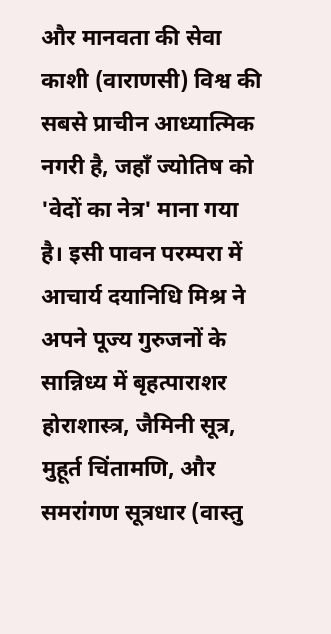और मानवता की सेवा
काशी (वाराणसी) विश्व की सबसे प्राचीन आध्यात्मिक नगरी है, जहाँ ज्योतिष को 'वेदों का नेत्र' माना गया है। इसी पावन परम्परा में आचार्य दयानिधि मिश्र ने अपने पूज्य गुरुजनों के सान्निध्य में बृहत्पाराशर होराशास्त्र, जैमिनी सूत्र, मुहूर्त चिंतामणि, और समरांगण सूत्रधार (वास्तु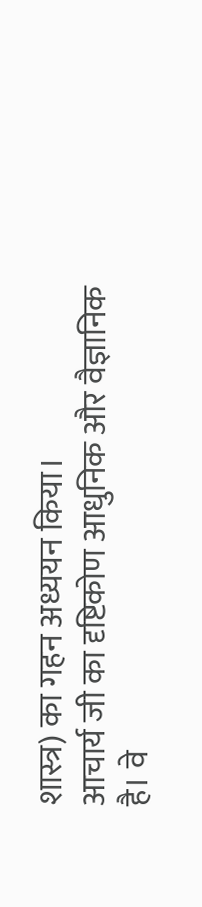शास्त्र) का गहन अध्ययन किया।
आचार्य जी का दृष्टिकोण आधुनिक और वैज्ञानिक है। वे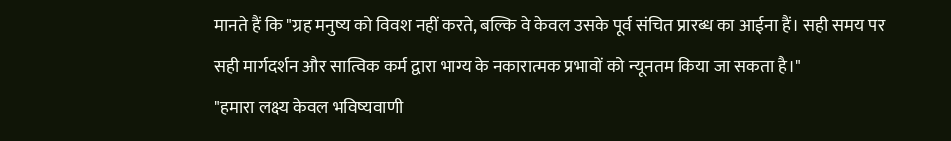मानते हैं कि "ग्रह मनुष्य को विवश नहीं करते, बल्कि वे केवल उसके पूर्व संचित प्रारब्ध का आईना हैं। सही समय पर सही मार्गदर्शन और सात्विक कर्म द्वारा भाग्य के नकारात्मक प्रभावों को न्यूनतम किया जा सकता है।"
"हमारा लक्ष्य केवल भविष्यवाणी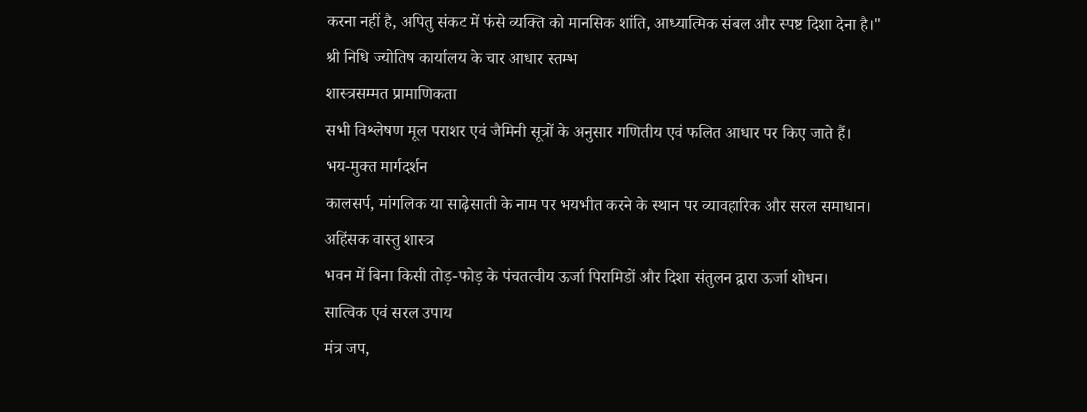करना नहीं है, अपितु संकट में फंसे व्यक्ति को मानसिक शांति, आध्यात्मिक संबल और स्पष्ट दिशा देना है।"
श्री निधि ज्योतिष कार्यालय के चार आधार स्तम्भ
शास्त्रसम्मत प्रामाणिकता
सभी विश्लेषण मूल पराशर एवं जैमिनी सूत्रों के अनुसार गणितीय एवं फलित आधार पर किए जाते हैं।
भय-मुक्त मार्गदर्शन
कालसर्प, मांगलिक या साढ़ेसाती के नाम पर भयभीत करने के स्थान पर व्यावहारिक और सरल समाधान।
अहिंसक वास्तु शास्त्र
भवन में बिना किसी तोड़-फोड़ के पंचतत्वीय ऊर्जा पिरामिडों और दिशा संतुलन द्वारा ऊर्जा शोधन।
सात्विक एवं सरल उपाय
मंत्र जप,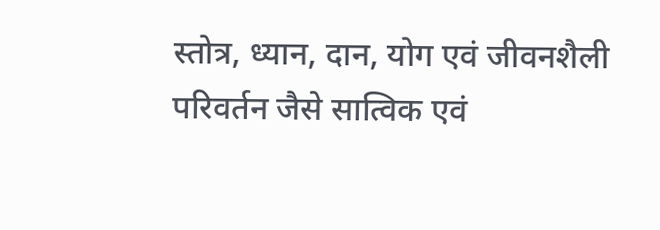स्तोत्र, ध्यान, दान, योग एवं जीवनशैली परिवर्तन जैसे सात्विक एवं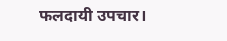फलदायी उपचार।